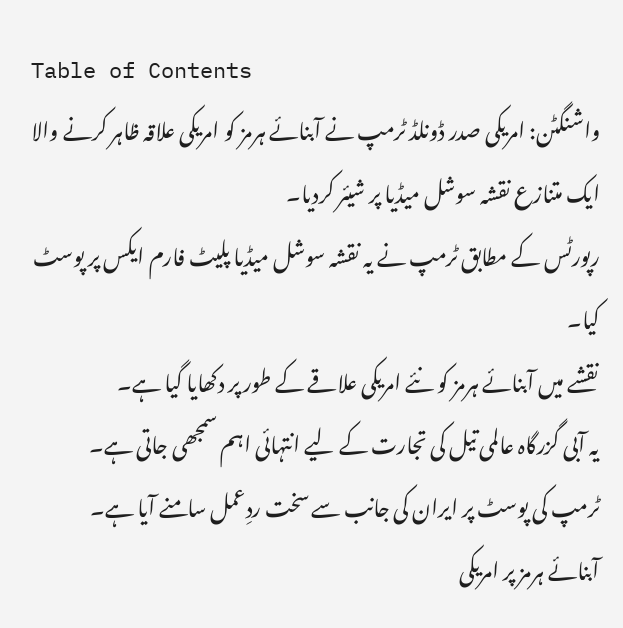Table of Contents
واشنگٹن: امریکی صدر ڈونلڈ ٹرمپ نے آبنائے ہرمز کو امریکی علاقہ ظاہر کرنے والا ایک متنازع نقشہ سوشل میڈیا پر شیئر کردیا۔
رپورٹس کے مطابق ٹرمپ نے یہ نقشہ سوشل میڈیا پلیٹ فارم ایکس پر پوسٹ کیا۔
نقشے میں آبنائے ہرمز کو نئے امریکی علاقے کے طور پر دکھایا گیا ہے۔
یہ آبی گزرگاہ عالمی تیل کی تجارت کے لیے انتہائی اہم سمجھی جاتی ہے۔
ٹرمپ کی پوسٹ پر ایران کی جانب سے سخت ردِعمل سامنے آیا ہے۔
آبنائے ہرمز پر امریکی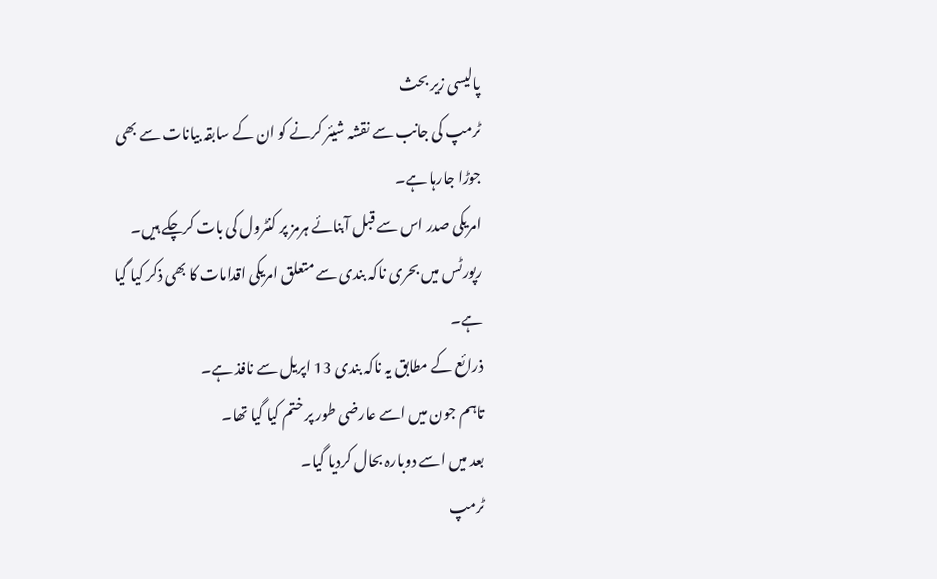پالیسی زیر بحث
ٹرمپ کی جانب سے نقشہ شیئر کرنے کو ان کے سابقہ بیانات سے بھی جوڑا جارہا ہے۔
امریکی صدر اس سے قبل آبنائے ہرمز پر کنٹرول کی بات کرچکے ہیں۔
رپورٹس میں بحری ناکہ بندی سے متعلق امریکی اقدامات کا بھی ذکر کیا گیا ہے۔
ذرائع کے مطابق یہ ناکہ بندی 13 اپریل سے نافذ ہے۔
تاہم جون میں اسے عارضی طور پر ختم کیا گیا تھا۔
بعد میں اسے دوبارہ بحال کردیا گیا۔
ٹرمپ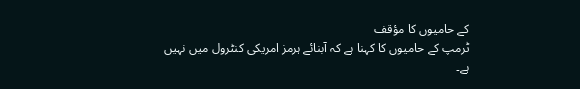کے حامیوں کا مؤقف
ٹرمپ کے حامیوں کا کہنا ہے کہ آبنائے ہرمز امریکی کنٹرول میں نہیں ہے۔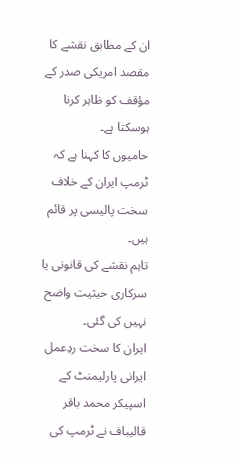ان کے مطابق نقشے کا مقصد امریکی صدر کے مؤقف کو ظاہر کرنا ہوسکتا ہے۔
حامیوں کا کہنا ہے کہ ٹرمپ ایران کے خلاف سخت پالیسی پر قائم ہیں۔
تاہم نقشے کی قانونی یا سرکاری حیثیت واضح نہیں کی گئی۔
ایران کا سخت ردِعمل
ایرانی پارلیمنٹ کے اسپیکر محمد باقر قالیباف نے ٹرمپ کی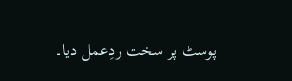پوسٹ پر سخت ردِعمل دیا۔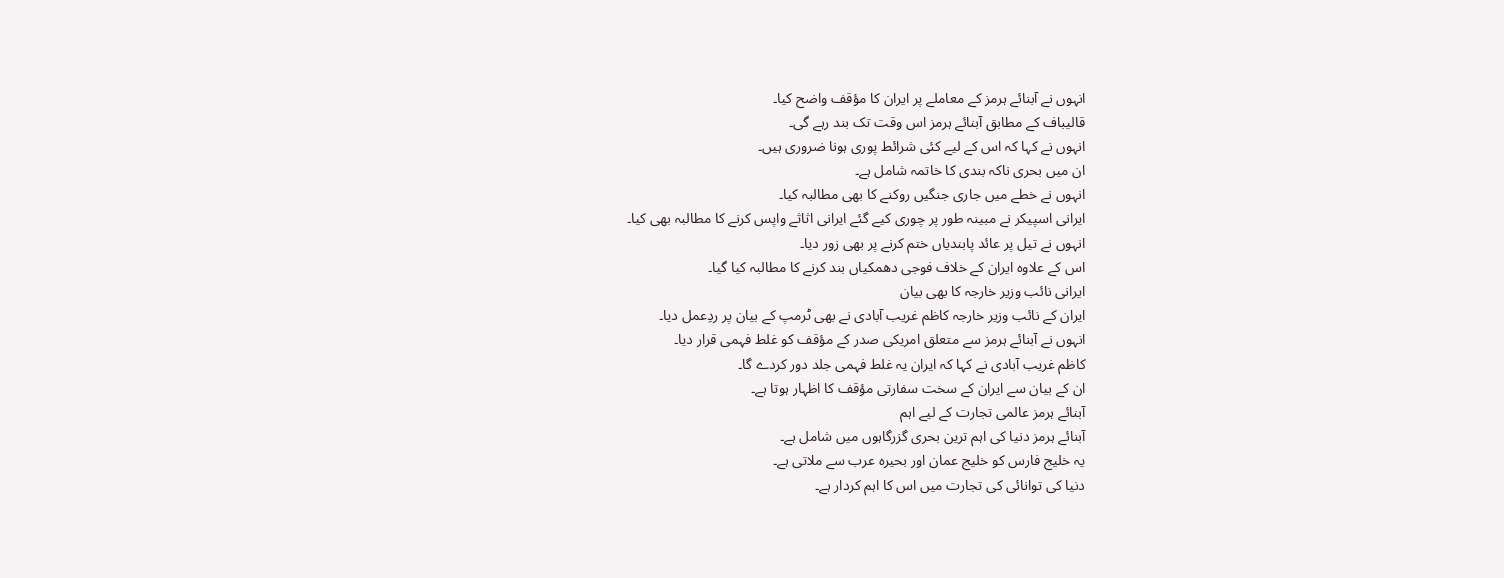انہوں نے آبنائے ہرمز کے معاملے پر ایران کا مؤقف واضح کیا۔
قالیباف کے مطابق آبنائے ہرمز اس وقت تک بند رہے گی۔
انہوں نے کہا کہ اس کے لیے کئی شرائط پوری ہونا ضروری ہیں۔
ان میں بحری ناکہ بندی کا خاتمہ شامل ہے۔
انہوں نے خطے میں جاری جنگیں روکنے کا بھی مطالبہ کیا۔
ایرانی اسپیکر نے مبینہ طور پر چوری کیے گئے ایرانی اثاثے واپس کرنے کا مطالبہ بھی کیا۔
انہوں نے تیل پر عائد پابندیاں ختم کرنے پر بھی زور دیا۔
اس کے علاوہ ایران کے خلاف فوجی دھمکیاں بند کرنے کا مطالبہ کیا گیا۔
ایرانی نائب وزیر خارجہ کا بھی بیان
ایران کے نائب وزیر خارجہ کاظم غریب آبادی نے بھی ٹرمپ کے بیان پر ردِعمل دیا۔
انہوں نے آبنائے ہرمز سے متعلق امریکی صدر کے مؤقف کو غلط فہمی قرار دیا۔
کاظم غریب آبادی نے کہا کہ ایران یہ غلط فہمی جلد دور کردے گا۔
ان کے بیان سے ایران کے سخت سفارتی مؤقف کا اظہار ہوتا ہے۔
آبنائے ہرمز عالمی تجارت کے لیے اہم
آبنائے ہرمز دنیا کی اہم ترین بحری گزرگاہوں میں شامل ہے۔
یہ خلیج فارس کو خلیج عمان اور بحیرہ عرب سے ملاتی ہے۔
دنیا کی توانائی کی تجارت میں اس کا اہم کردار ہے۔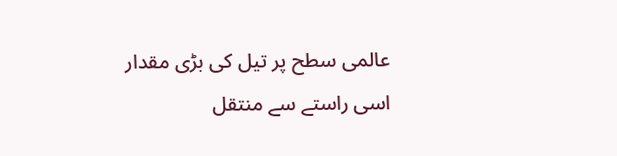عالمی سطح پر تیل کی بڑی مقدار اسی راستے سے منتقل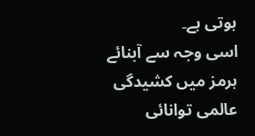ہوتی ہے۔
اسی وجہ سے آبنائے ہرمز میں کشیدگی عالمی توانائی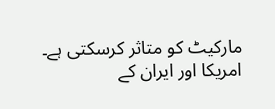مارکیٹ کو متاثر کرسکتی ہے۔
امریکا اور ایران کے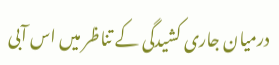درمیان جاری کشیدگی کے تناظر میں اس آبی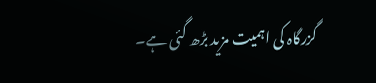گزرگاہ کی اہمیت مزید بڑھ گئی ہے۔